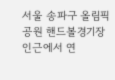서울 송파구 올림픽공원 핸드볼경기장 인근에서 연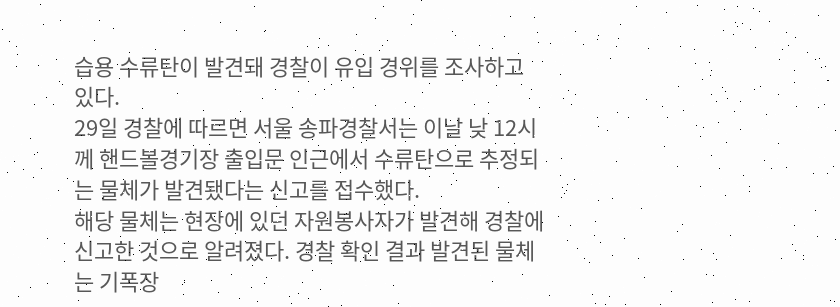습용 수류탄이 발견돼 경찰이 유입 경위를 조사하고 있다.
29일 경찰에 따르면 서울 송파경찰서는 이날 낮 12시께 핸드볼경기장 출입문 인근에서 수류탄으로 추정되는 물체가 발견됐다는 신고를 접수했다.
해당 물체는 현장에 있던 자원봉사자가 발견해 경찰에 신고한 것으로 알려졌다. 경찰 확인 결과 발견된 물체는 기폭장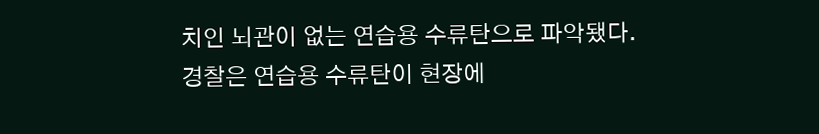치인 뇌관이 없는 연습용 수류탄으로 파악됐다.
경찰은 연습용 수류탄이 현장에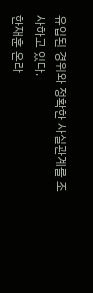유입된 경위와 정확한 사실관계를 조사하고 있다.
한재훈 온라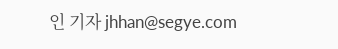인 기자 jhhan@segye.com